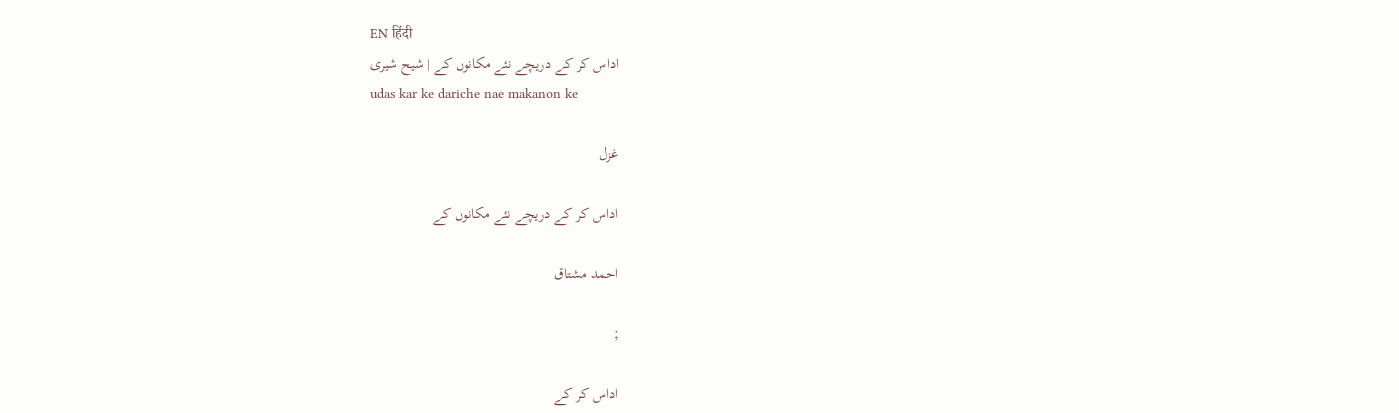EN हिंदी
اداس کر کے دریچے نئے مکانوں کے | شیح شیری
udas kar ke dariche nae makanon ke

غزل

اداس کر کے دریچے نئے مکانوں کے

احمد مشتاق

;

اداس کر کے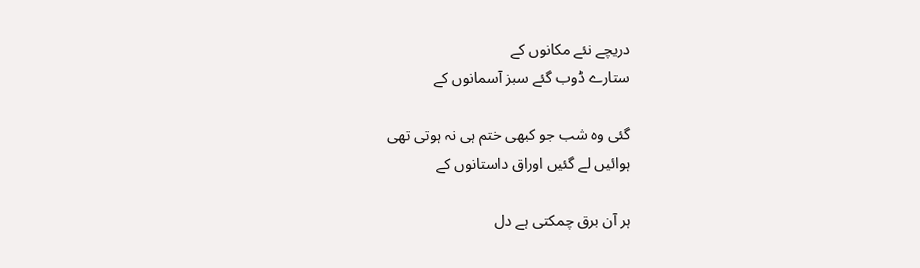دریچے نئے مکانوں کے
ستارے ڈوب گئے سبز آسمانوں کے

گئی وہ شب جو کبھی ختم ہی نہ ہوتی تھی
ہوائیں لے گئیں اوراق داستانوں کے

ہر آن برق چمکتی ہے دل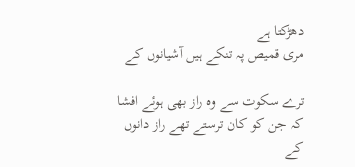دھڑکتا ہے
مری قمیص پہ تنکے ہیں آشیانوں کے

ترے سکوت سے وہ راز بھی ہوئے افشا
کہ جن کو کان ترستے تھے راز دانوں کے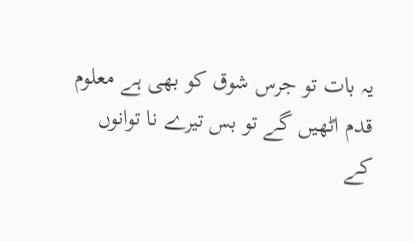یہ بات تو جرس شوق کو بھی ہے معلوم
قدم اٹھیں گے تو بس تیرے نا توانوں کے